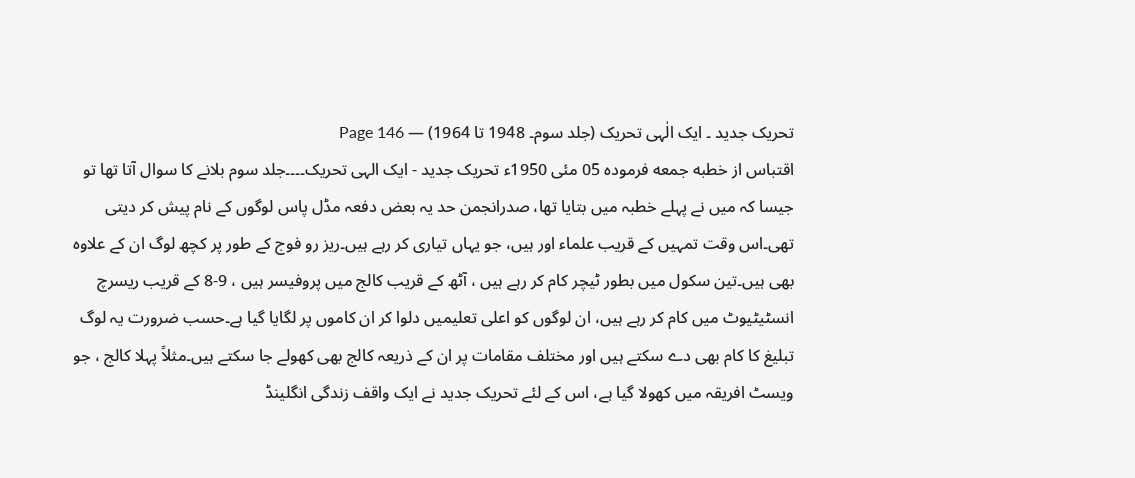تحریک جدید ۔ ایک الٰہی تحریک (جلد سوم۔ 1948 تا 1964) — Page 146
اقتباس از خطبه جمعه فرموده 05 مئی 1950ء تحریک جدید - ایک الہی تحریک۔۔۔۔جلد سوم بلانے کا سوال آتا تھا تو جیسا کہ میں نے پہلے خطبہ میں بتایا تھا، صدرانجمن حد یہ بعض دفعہ مڈل پاس لوگوں کے نام پیش کر دیتی تھی۔اس وقت تمہیں کے قریب علماء اور ہیں، جو یہاں تیاری کر رہے ہیں۔ریز رو فوج کے طور پر کچھ لوگ ان کے علاوہ بھی ہیں۔تین سکول میں بطور ٹیچر کام کر رہے ہیں ، آٹھ کے قریب کالج میں پروفیسر ہیں ، 9-8 کے قریب ریسرچ انسٹیٹیوٹ میں کام کر رہے ہیں، ان لوگوں کو اعلی تعلیمیں دلوا کر ان کاموں پر لگایا گیا ہے۔حسب ضرورت یہ لوگ تبلیغ کا کام بھی دے سکتے ہیں اور مختلف مقامات پر ان کے ذریعہ کالج بھی کھولے جا سکتے ہیں۔مثلاً پہلا کالج ، جو ویسٹ افریقہ میں کھولا گیا ہے، اس کے لئے تحریک جدید نے ایک واقف زندگی انگلینڈ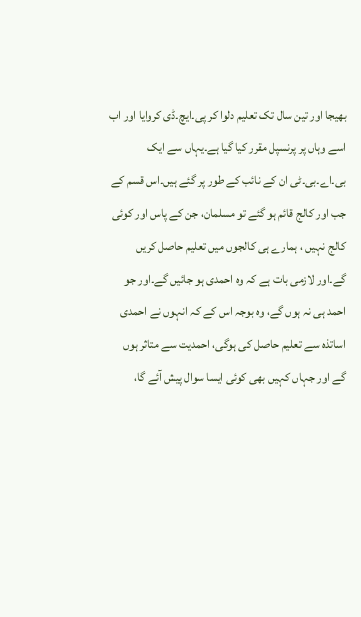بھیجا اور تین سال تک تعلیم دلوا کر پی۔ایچ۔ڈی کروایا اور اب اسے وہاں پر پرنسپل مقرر کیا گیا ہے۔یہاں سے ایک بی۔اے۔بی۔ٹی ان کے نائب کے طور پر گئے ہیں۔اس قسم کے جب اور کالج قائم ہو گئے تو مسلمان، جن کے پاس اور کوئی کالج نہیں ، ہمارے ہی کالجوں میں تعلیم حاصل کریں گے۔اور لازمی بات ہے کہ وہ احمدی ہو جائیں گے۔اور جو احمد ہی نہ ہوں گے، وہ بوجہ اس کے کہ انہوں نے احمدی اساتذہ سے تعلیم حاصل کی ہوگی، احمدیت سے متاثر ہوں گے اور جہاں کہیں بھی کوئی ایسا سوال پیش آئے گا،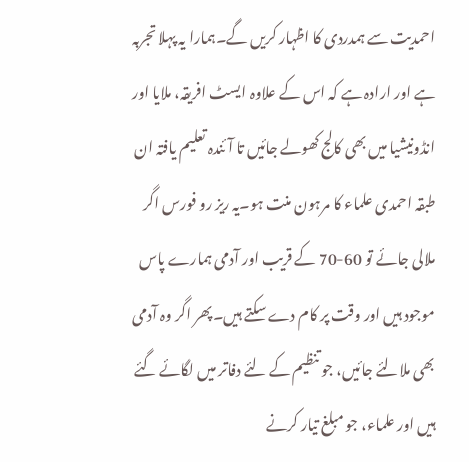احمدیت سے ہمدردی کا اظہار کریں گے۔ہمارا یہ پہلا تجربہ ہے اور ارادہ ہے کہ اس کے علاوہ ایسٹ افریقہ، ملایا اور انڈونیشیا میں بھی کالج کھولے جائیں تا آئندہ تعلیم یافتہ ان طبقہ احمدی علماء کا مرہون منت ہو۔یہ ریز رو فورس اگر ملالی جائے تو 60-70 کے قریب اور آدمی ہمارے پاس موجود ہیں اور وقت پر کام دے سکتے ہیں۔پھر اگر وہ آدمی بھی ملالئے جائیں، جو تنظیم کے لئے دفاتر میں لگائے گئے ہیں اور علماء، جو مبلغ تیار کرنے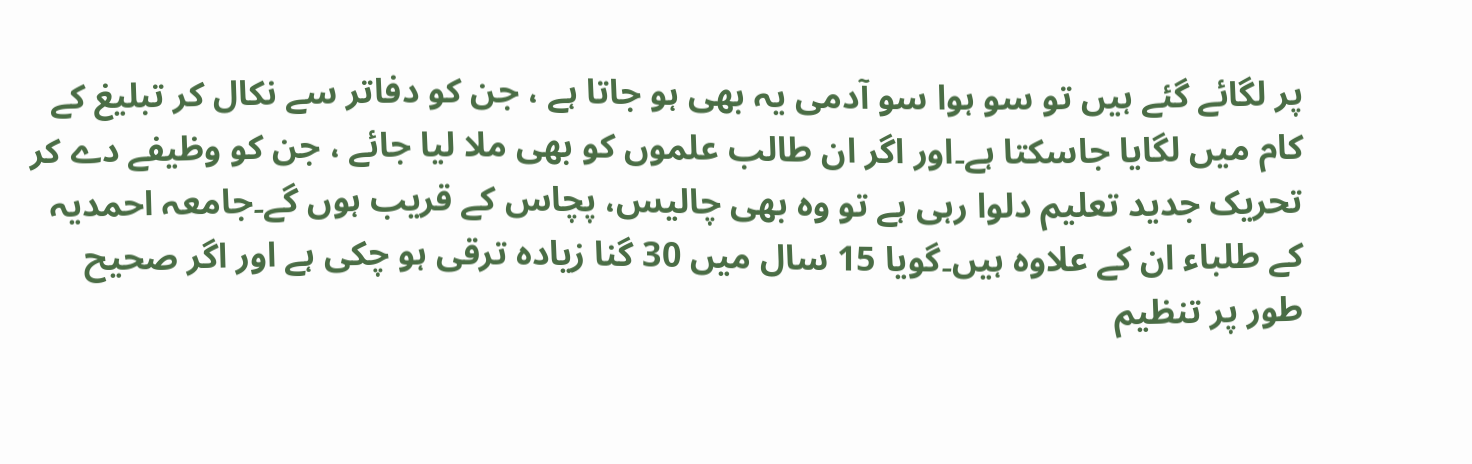پر لگائے گئے ہیں تو سو ہوا سو آدمی یہ بھی ہو جاتا ہے ، جن کو دفاتر سے نکال کر تبلیغ کے کام میں لگایا جاسکتا ہے۔اور اگر ان طالب علموں کو بھی ملا لیا جائے ، جن کو وظیفے دے کر تحریک جدید تعلیم دلوا رہی ہے تو وہ بھی چالیس، پچاس کے قریب ہوں گے۔جامعہ احمدیہ کے طلباء ان کے علاوہ ہیں۔گویا 15 سال میں 30 گنا زیادہ ترقی ہو چکی ہے اور اگر صحیح طور پر تنظیم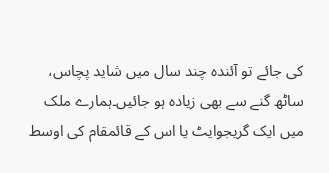کی جائے تو آئندہ چند سال میں شاید پچاس، ساٹھ گنے سے بھی زیادہ ہو جائیں۔ہمارے ملک میں ایک گریجوایٹ یا اس کے قائمقام کی اوسط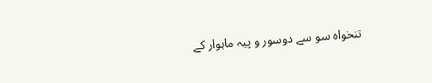تنخواہ سو سے دوسور و پیہ ماہوار کے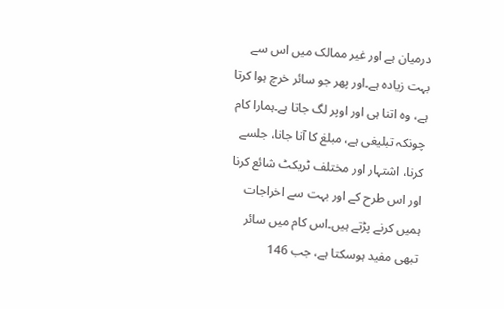درمیان ہے اور غیر ممالک میں اس سے بہت زیادہ ہے۔اور پھر جو سائر خرچ ہوا کرتا ہے، وہ اتنا ہی اور اوپر لگ جاتا ہے۔ہمارا کام چونکہ تبلیغی ہے، مبلغ کا آنا جانا، جلسے کرنا، اشتہار اور مختلف ٹریکٹ شائع کرنا اور اس طرح کے اور بہت سے اخراجات ہمیں کرنے پڑتے ہیں۔اس کام میں سائر تبھی مفید ہوسکتا ہے، جب 146